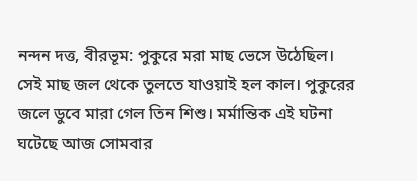নন্দন দত্ত, বীরভূম: পুকুরে মরা মাছ ভেসে উঠেছিল। সেই মাছ জল থেকে তুলতে যাওয়াই হল কাল। পুকুরের জলে ডুবে মারা গেল তিন শিশু। মর্মান্তিক এই ঘটনা ঘটেছে আজ সোমবার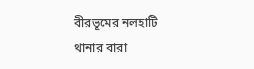বীরভূমের নলহাটি থানার বারা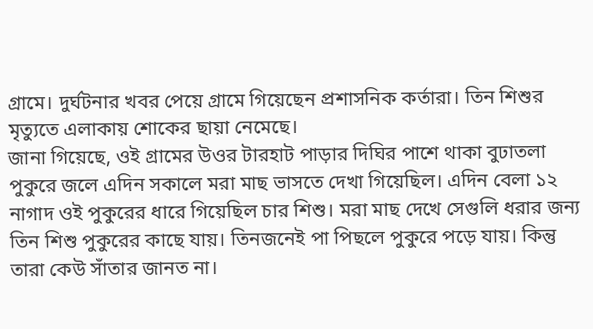গ্রামে। দুর্ঘটনার খবর পেয়ে গ্রামে গিয়েছেন প্রশাসনিক কর্তারা। তিন শিশুর মৃত্যুতে এলাকায় শোকের ছায়া নেমেছে।
জানা গিয়েছে, ওই গ্রামের উওর টারহাট পাড়ার দিঘির পাশে থাকা বুঢাতলা পুকুরে জলে এদিন সকালে মরা মাছ ভাসতে দেখা গিয়েছিল। এদিন বেলা ১২ নাগাদ ওই পুকুরের ধারে গিয়েছিল চার শিশু। মরা মাছ দেখে সেগুলি ধরার জন্য তিন শিশু পুকুরের কাছে যায়। তিনজনেই পা পিছলে পুকুরে পড়ে যায়। কিন্তু তারা কেউ সাঁতার জানত না।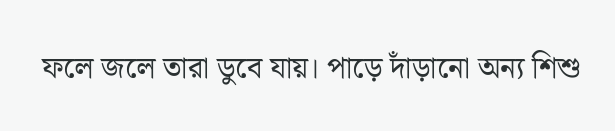ফলে জলে তারা ডুবে যায়। পাড়ে দাঁড়ানো অন্য শিশু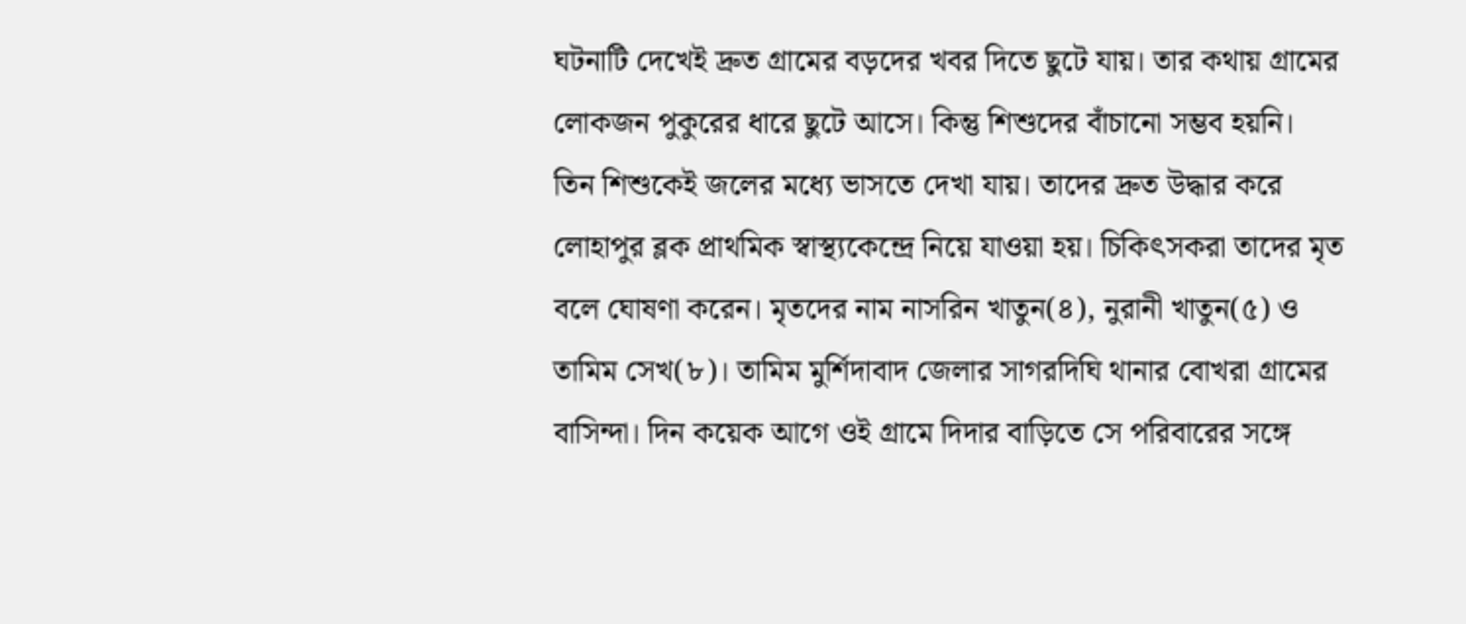ঘটনাটি দেখেই দ্রুত গ্রামের বড়দের খবর দিতে ছুটে যায়। তার কথায় গ্রামের লোকজন পুকুরের ধারে ছুটে আসে। কিন্তু শিশুদের বাঁচানো সম্ভব হয়নি।
তিন শিশুকেই জলের মধ্যে ভাসতে দেখা যায়। তাদের দ্রুত উদ্ধার করে লোহাপুর ব্লক প্রাথমিক স্বাস্থ্যকেন্দ্রে নিয়ে যাওয়া হয়। চিকিৎসকরা তাদের মৃত বলে ঘোষণা করেন। মৃতদের নাম নাসরিন খাতুন(৪), নুরানী খাতুন(৫) ও তামিম সেখ(৮)। তামিম মুর্শিদাবাদ জেলার সাগরদিঘি থানার বোখরা গ্রামের বাসিন্দা। দিন কয়েক আগে ওই গ্রামে দিদার বাড়িতে সে পরিবারের সঙ্গে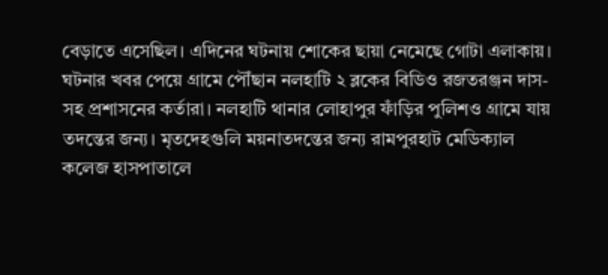বেড়াতে এসেছিল। এদিনের ঘটনায় শোকের ছায়া নেমেছে গোটা এলাকায়। ঘটনার খবর পেয়ে গ্রামে পৌঁছান নলহাটি ২ ব্লকের বিডিও রজতরঞ্জন দাস-সহ প্রশাসনের কর্তারা। নলহাটি থানার লোহাপুর ফাঁড়ির পুলিশও গ্রামে যায় তদন্তের জন্য। মৃতদেহগুলি ময়নাতদন্তের জন্য রামপুরহাট মেডিক্যাল কলেজ হাসপাতালে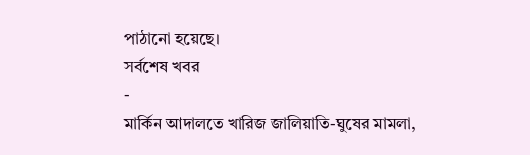পাঠানো হয়েছে।
সর্বশেষ খবর
-
মার্কিন আদালতে খারিজ জালিয়াতি-ঘুষের মামলা,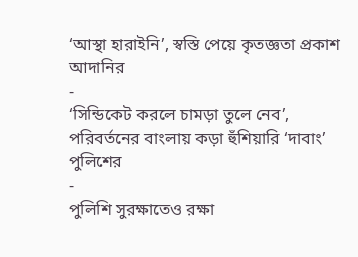‘আস্থা হারাইনি’, স্বস্তি পেয়ে কৃতজ্ঞতা প্রকাশ আদানির
-
‘সিন্ডিকেট করলে চামড়া তুলে নেব’, পরিবর্তনের বাংলায় কড়া হুঁশিয়ারি ‘দাবাং’ পুলিশের
-
পুলিশি সুরক্ষাতেও রক্ষা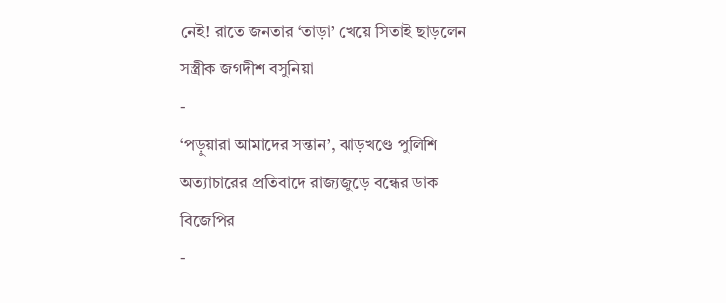নেই! রাতে জনতার ‘তাড়া’ খেয়ে সিতাই ছাড়লেন সস্ত্রীক জগদীশ বসুনিয়া
-
‘পড়ুয়ারা আমাদের সন্তান’, ঝাড়খণ্ডে পুলিশি অত্যাচারের প্রতিবাদে রাজ্যজুড়ে বন্ধের ডাক বিজেপির
-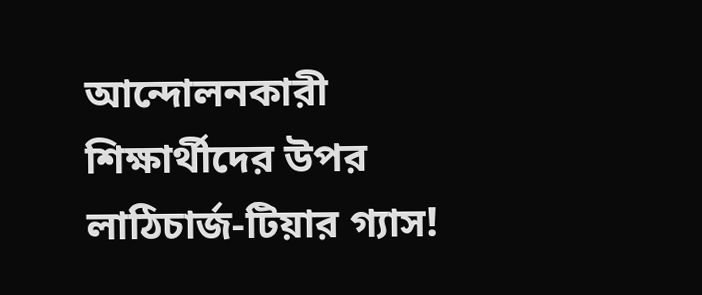আন্দোলনকারী শিক্ষার্থীদের উপর লাঠিচার্জ-টিয়ার গ্যাস!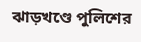ঝাড়খণ্ডে পুলিশের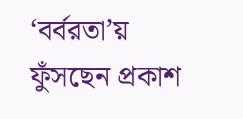‘বর্বরতা’য় ফুঁসছেন প্রকাশ